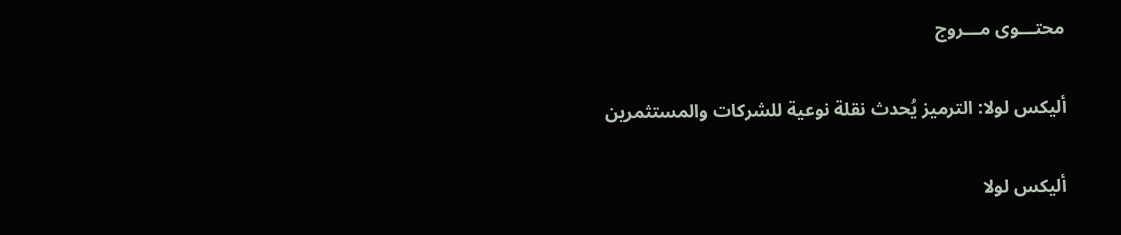محتـــوى مـــروج

أليكس لولا: الترميز يُحدث نقلة نوعية للشركات والمستثمرين

أليكس لولا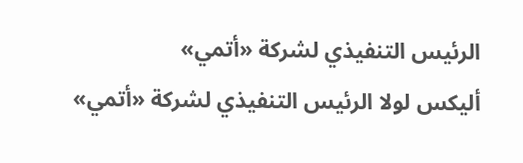الرئيس التنفيذي لشركة «أتمي»
أليكس لولا الرئيس التنفيذي لشركة «أتمي»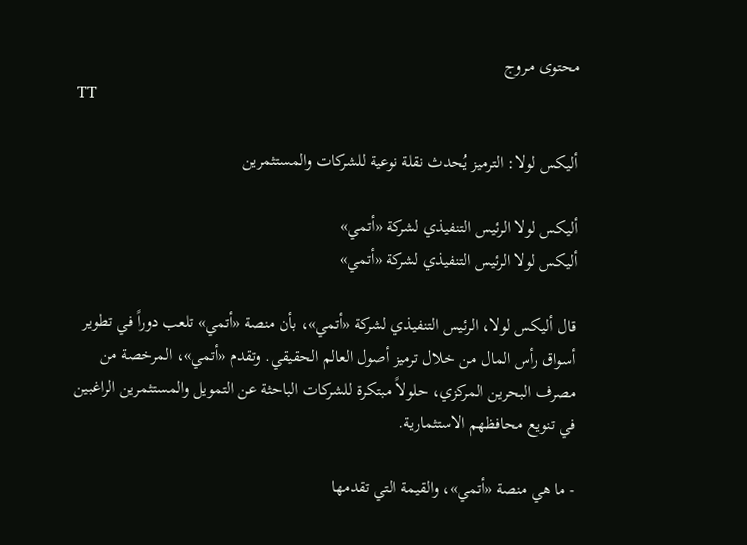محتوى مـروج
TT

أليكس لولا: الترميز يُحدث نقلة نوعية للشركات والمستثمرين

أليكس لولا الرئيس التنفيذي لشركة «أتمي»
أليكس لولا الرئيس التنفيذي لشركة «أتمي»

قال أليكس لولا، الرئيس التنفيذي لشركة «أتمي»، بأن منصة «أتمي» تلعب دوراً في تطوير أسواق رأس المال من خلال ترميز أصول العالم الحقيقي. وتقدم «أتمي»، المرخصة من مصرف البحرين المركزي، حلولاً مبتكرة للشركات الباحثة عن التمويل والمستثمرين الراغبين في تنويع محافظهم الاستثمارية.

- ما هي منصة «أتمي»، والقيمة التي تقدمها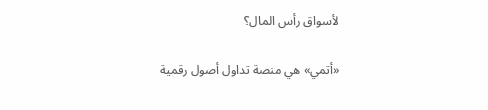لأسواق رأس المال؟

«أتمي» هي منصة تداول أصول رقمية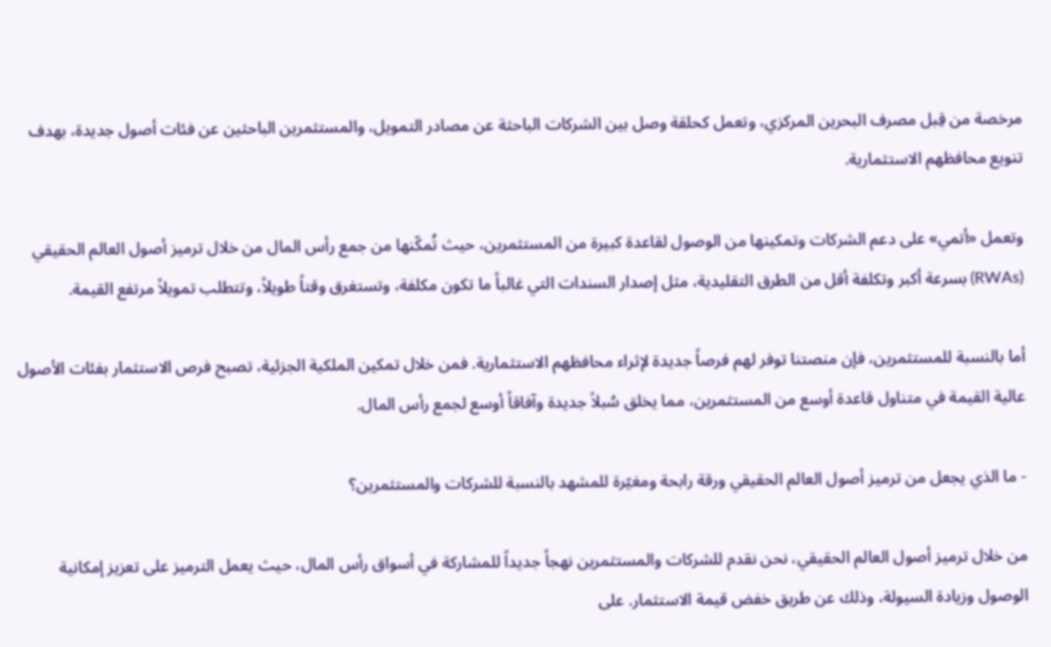مرخصة من قِبل مصرف البحرين المركزي، وتعمل كحلقة وصل بين الشركات الباحثة عن مصادر التمويل، والمستثمرين الباحثين عن فئات أصول جديدة، بهدف تنويع محافظهم الاستثمارية.

وتعمل «أتمي» على دعم الشركات وتمكينها من الوصول لقاعدة كبيرة من المستثمرين، حيث تُمكّنها من جمع رأس المال من خلال ترميز أصول العالم الحقيقي (RWAs) بسرعة أكبر وتكلفة أقل من الطرق التقليدية، مثل إصدار السندات التي غالباً ما تكون مكلفة، وتستغرق وقتاً طويلاً، وتتطلب تمويلاً مرتفع القيمة.

أما بالنسبة للمستثمرين، فإن منصتنا توفر لهم فرصاً جديدة لإثراء محافظهم الاستثمارية. فمن خلال تمكين الملكية الجزئية، تصبح فرص الاستثمار بفئات الأصول عالية القيمة في متناول قاعدة أوسع من المستثمرين، مما يخلق سُبلاً جديدة وآفاقاً أوسع لجمع رأس المال.

- ما الذي يجعل من ترميز أصول العالم الحقيقي ورقة رابحة ومغيّرة للمشهد بالنسبة للشركات والمستثمرين؟

من خلال ترميز أصول العالم الحقيقي، نحن نقدم للشركات والمستثمرين نهجاً جديداً للمشاركة في أسواق رأس المال، حيث يعمل الترميز على تعزيز إمكانية الوصول وزيادة السيولة، وذلك عن طريق خفض قيمة الاستثمار. على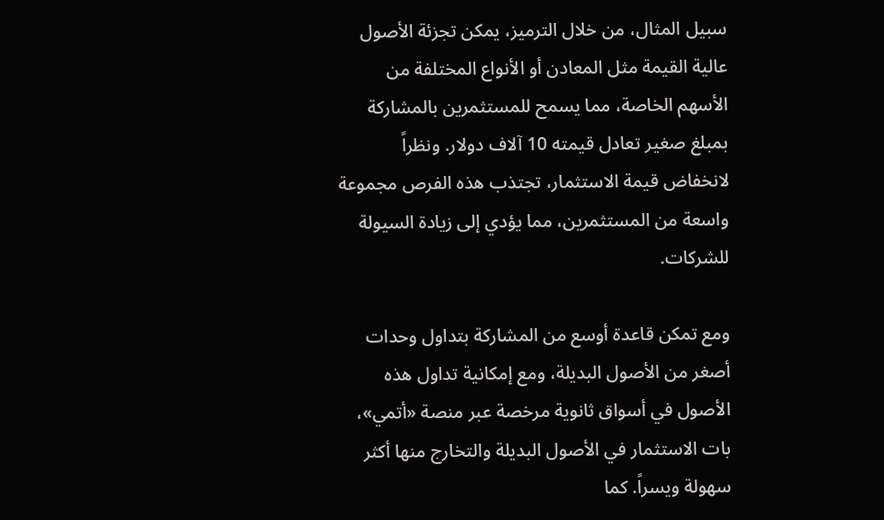سبيل المثال، من خلال الترميز، يمكن تجزئة الأصول عالية القيمة مثل المعادن أو الأنواع المختلفة من الأسهم الخاصة، مما يسمح للمستثمرين بالمشاركة بمبلغ صغير تعادل قيمته 10 آلاف دولار. ونظراً لانخفاض قيمة الاستثمار، تجتذب هذه الفرص مجموعة واسعة من المستثمرين، مما يؤدي إلى زيادة السيولة للشركات.

ومع تمكن قاعدة أوسع من المشاركة بتداول وحدات أصغر من الأصول البديلة، ومع إمكانية تداول هذه الأصول في أسواق ثانوية مرخصة عبر منصة «أتمي»، بات الاستثمار في الأصول البديلة والتخارج منها أكثر سهولة ويسراً. كما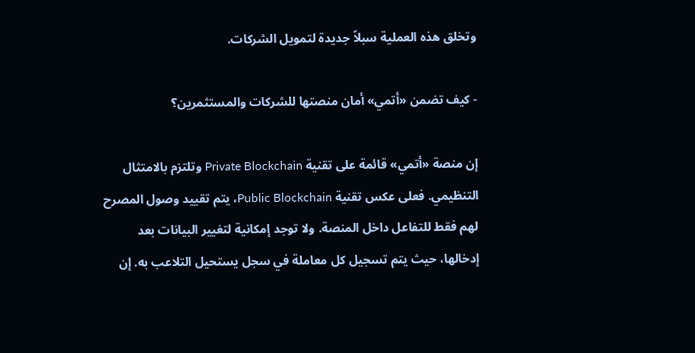وتخلق هذه العملية سبلاً جديدة لتمويل الشركات.

- كيف تضمن «أتمي» أمان منصتها للشركات والمستثمرين؟

إن منصة «أتمي» قائمة على تقنية Private Blockchain وتلتزم بالامتثال التنظيمي. فعلى عكس تقنية Public Blockchain، يتم تقييد وصول المصرح لهم فقط للتفاعل داخل المنصة. ولا توجد إمكانية لتغيير البيانات بعد إدخالها، حيث يتم تسجيل كل معاملة في سجل يستحيل التلاعب به. إن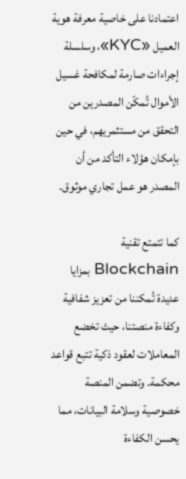اعتمادنا على خاصية معرفة هوية العميل «KYC»، وسلسلة إجراءات صارمة لمكافحة غسيل الأموال تُمكّن المصدرين من التحقق من مستثمريهم، في حين بإمكان هؤلاء التأكد من أن المصدر هو عمل تجاري موثوق.

كما تتمتع تقنية Blockchain بمزايا عديدة تُمكننا من تعزيز شفافية وكفاءة منصتنا، حيث تخضع المعاملات لعقود ذكية تتبع قواعد محكمة. وتضمن المنصة خصوصية وسلامة البيانات، مما يحسن الكفاءة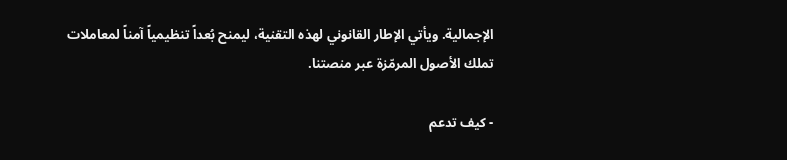الإجمالية. ويأتي الإطار القانوني لهذه التقنية، ليمنح بُعداً تنظيمياً آمناً لمعاملات تملك الأصول المرمّزة عبر منصتنا.

- كيف تدعم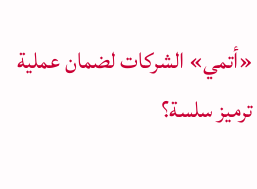«أتمي» الشركات لضمان عملية ترميز سلسة؟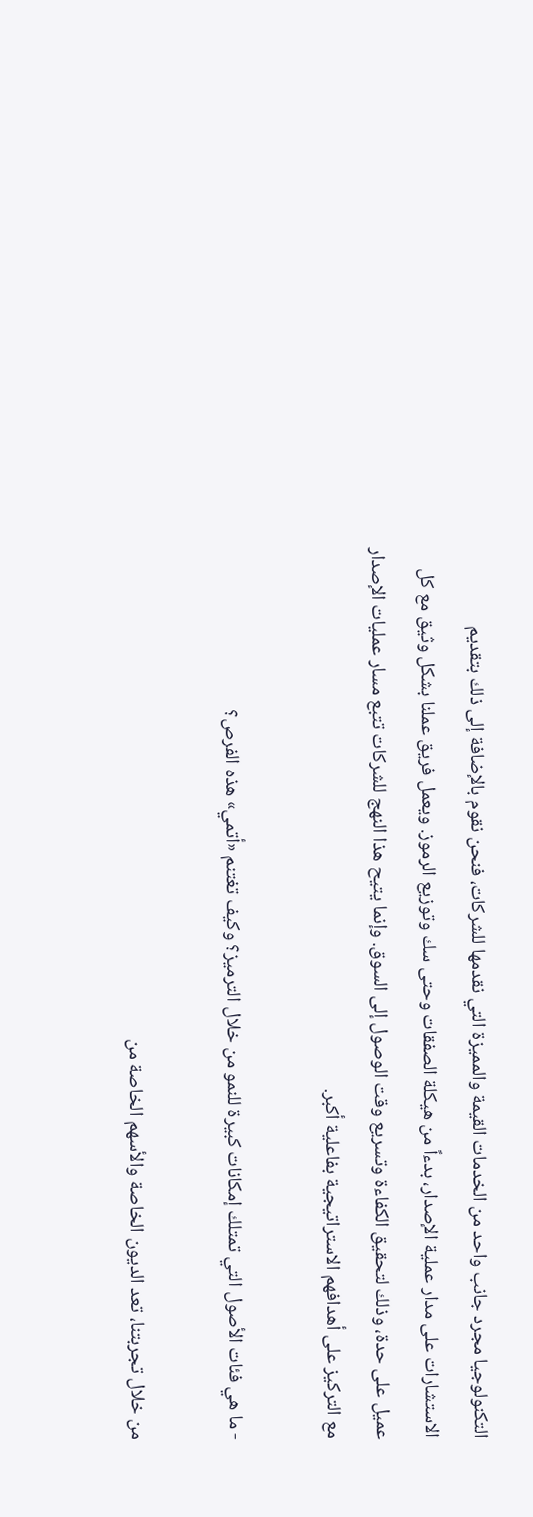التكنولوجيا مجرد جانب واحد من الخدمات القيمة والمميزة التي نقدمها للشركات، فنحن نقوم بالإضافة إلى ذلك بتقديم الاستشارات على مدار عملية الإصدار، بدءاً من هيكلة الصفقات وحتى سك وتوزيع الرموز. ويعمل فريق عملنا بشكل وثيق مع كل عميل على حدة، وذلك لتحقيق الكفاءة وتسريع وقت الوصول إلى السوق. وإنما يتيح هذا النهج للشركات تتبع مسار عمليات الإصدار مع التركيز على أهدافهم الاستراتيجية بفاعلية أكبر.

- ما هي فئات الأصول التي تمتلك إمكانات كبيرة للنمو من خلال الترميز؟ وكيف تغتنم «أتمي» هذه الفرص؟

من خلال تجربتنا، تعد الديون الخاصة والأسهم الخاصة من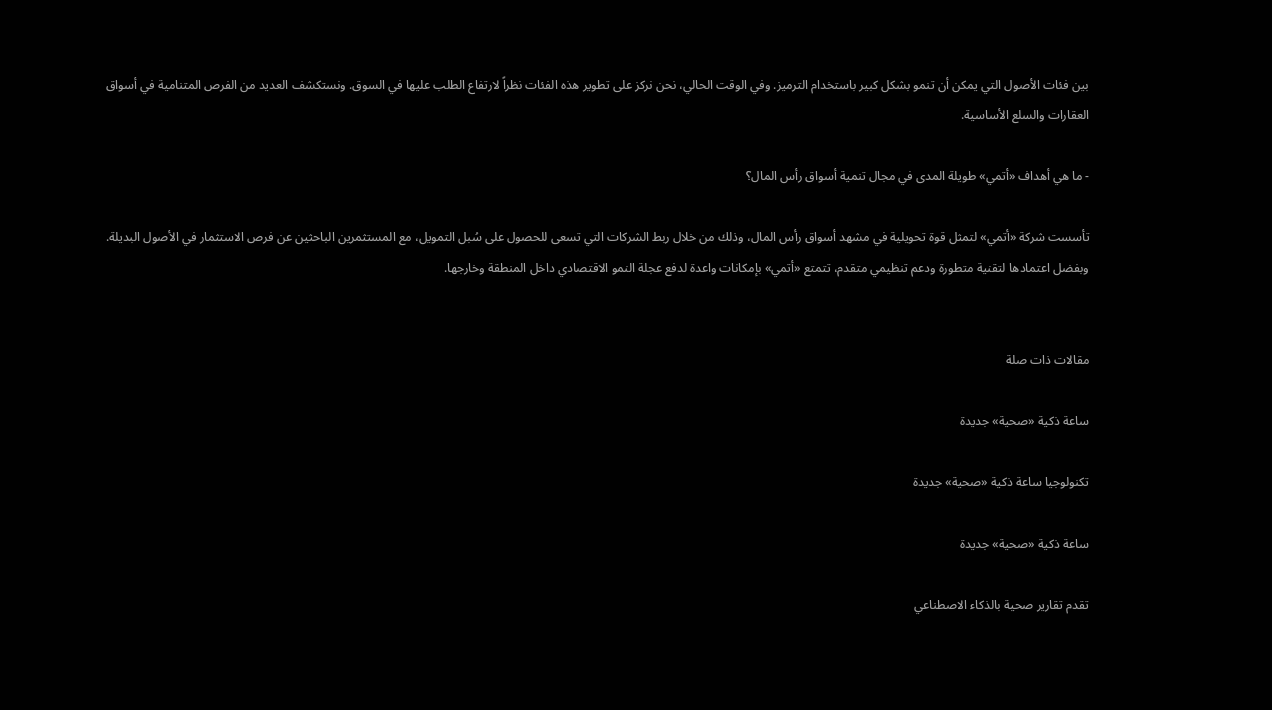بين فئات الأصول التي يمكن أن تنمو بشكل كبير باستخدام الترميز. وفي الوقت الحالي، نحن نركز على تطوير هذه الفئات نظراً لارتفاع الطلب عليها في السوق. ونستكشف العديد من الفرص المتنامية في أسواق العقارات والسلع الأساسية.

- ما هي أهداف «أتمي» طويلة المدى في مجال تنمية أسواق رأس المال؟

تأسست شركة «أتمي» لتمثل قوة تحويلية في مشهد أسواق رأس المال، وذلك من خلال ربط الشركات التي تسعى للحصول على سُبل التمويل، مع المستثمرين الباحثين عن فرص الاستثمار في الأصول البديلة. وبفضل اعتمادها لتقنية متطورة ودعم تنظيمي متقدم، تتمتع «أتمي» بإمكانات واعدة لدفع عجلة النمو الاقتصادي داخل المنطقة وخارجها.


مقالات ذات صلة

ساعة ذكية «صحية» جديدة

تكنولوجيا ساعة ذكية «صحية» جديدة

ساعة ذكية «صحية» جديدة

تقدم تقارير صحية بالذكاء الاصطناعي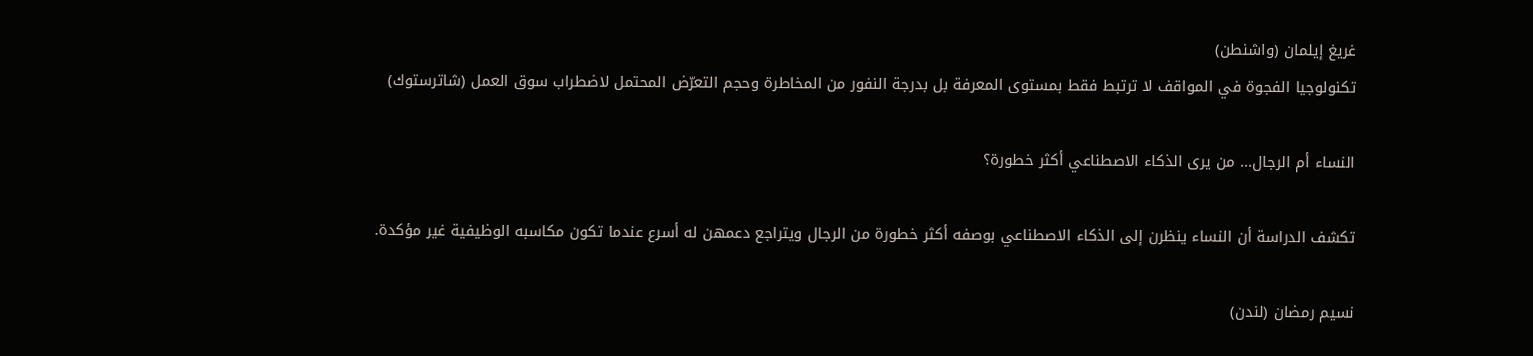غريغ إيلمان (واشنطن)
تكنولوجيا الفجوة في المواقف لا ترتبط فقط بمستوى المعرفة بل بدرجة النفور من المخاطرة وحجم التعرّض المحتمل لاضطراب سوق العمل (شاترستوك)

النساء أم الرجال... من يرى الذكاء الاصطناعي أكثر خطورة؟

تكشف الدراسة أن النساء ينظرن إلى الذكاء الاصطناعي بوصفه أكثر خطورة من الرجال ويتراجع دعمهن له أسرع عندما تكون مكاسبه الوظيفية غير مؤكدة.

نسيم رمضان (لندن)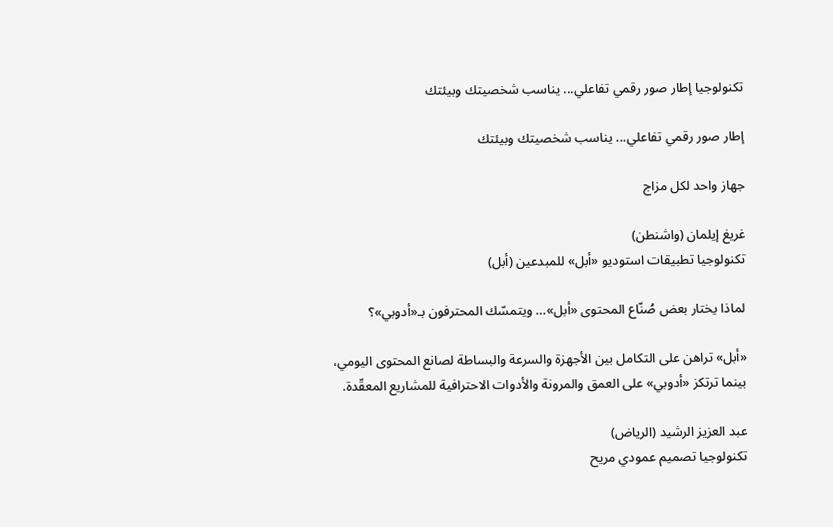تكنولوجيا إطار صور رقمي تفاعلي... يناسب شخصيتك وبيئتك

إطار صور رقمي تفاعلي... يناسب شخصيتك وبيئتك

جهاز واحد لكل مزاج

غريغ إيلمان (واشنطن)
تكنولوجيا تطبيقات استوديو «أبل» للمبدعين (أبل)

لماذا يختار بعض صُنّاع المحتوى «أبل»… ويتمسّك المحترفون بـ«أدوبي»؟

«أبل» تراهن على التكامل بين الأجهزة والسرعة والبساطة لصانع المحتوى اليومي، بينما ترتكز «أدوبي» على العمق والمرونة والأدوات الاحترافية للمشاريع المعقّدة.

عبد العزيز الرشيد (الرياض)
تكنولوجيا تصميم عمودي مريح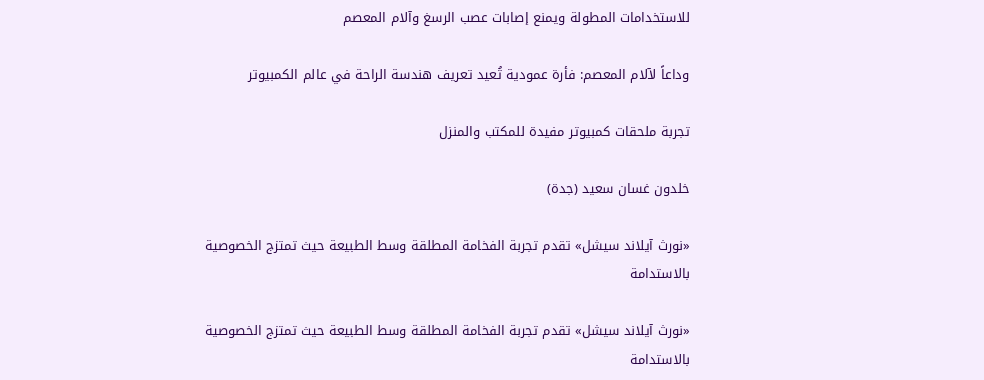للاستخدامات المطولة ويمنع إصابات عصب الرسغ وآلام المعصم

وداعاً لآلام المعصم: فأرة عمودية تُعيد تعريف هندسة الراحة في عالم الكمبيوتر

تجربة ملحقات كمبيوتر مفيدة للمكتب والمنزل

خلدون غسان سعيد (جدة)

«نورث آيلاند سيشل» تقدم تجربة الفخامة المطلقة وسط الطبيعة حيث تمتزج الخصوصية بالاستدامة

«نورث آيلاند سيشل» تقدم تجربة الفخامة المطلقة وسط الطبيعة حيث تمتزج الخصوصية بالاستدامة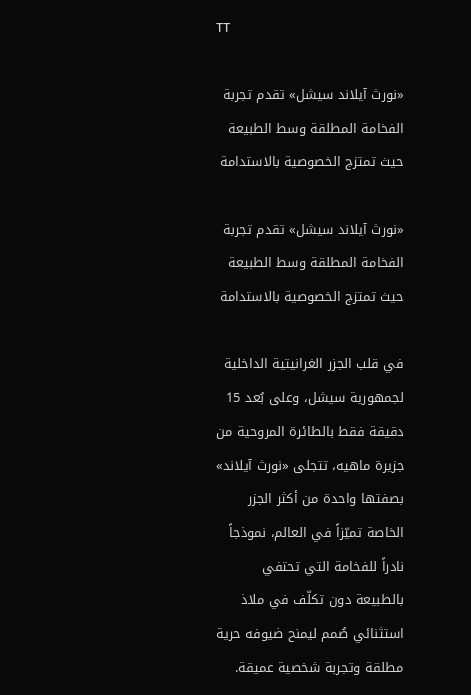TT

«نورث آيلاند سيشل» تقدم تجربة الفخامة المطلقة وسط الطبيعة حيث تمتزج الخصوصية بالاستدامة

«نورث آيلاند سيشل» تقدم تجربة الفخامة المطلقة وسط الطبيعة حيث تمتزج الخصوصية بالاستدامة

في قلب الجزر الغرانيتية الداخلية لجمهورية سيشل، وعلى بُعد 15 دقيقة فقط بالطائرة المروحية من جزيرة ماهيه، تتجلى «نورث آيلاند» بصفتها واحدة من أكثر الجزر الخاصة تميّزاً في العالم، نموذجاً نادراً للفخامة التي تحتفي بالطبيعة دون تكلّف في ملاذ استثنائي صُمم ليمنح ضيوفه حرية مطلقة وتجربة شخصية عميقة.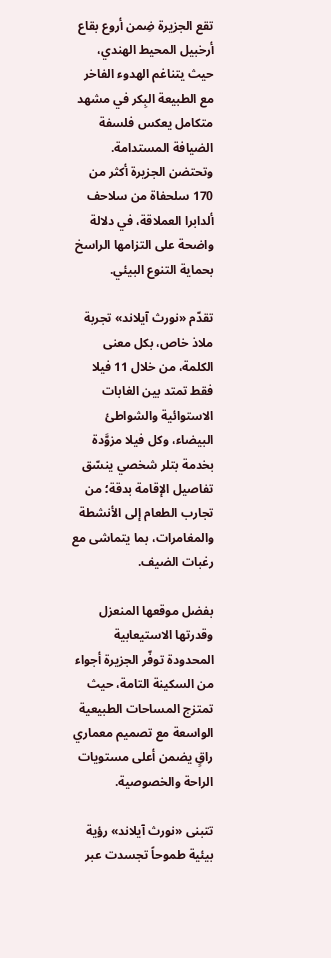تقع الجزيرة ضِمن أروع بقاع أرخبيل المحيط الهندي، حيث يتناغم الهدوء الفاخر مع الطبيعة البِكر في مشهد متكامل يعكس فلسفة الضيافة المستدامة. وتحتضن الجزيرة أكثر من 170 سلحفاة من سلاحف ألدابرا العملاقة، في دلالة واضحة على التزامها الراسخ بحماية التنوع البيئي.

تقدّم «نورث آيلاند» تجربة ملاذ خاص، بكل معنى الكلمة، من خلال 11 فيلا فقط تمتد بين الغابات الاستوائية والشواطئ البيضاء، وكل فيلا مزوَّدة بخدمة بتلر شخصي ينسّق تفاصيل الإقامة بدقة؛ من تجارب الطعام إلى الأنشطة والمغامرات، بما يتماشى مع رغبات الضيف.

بفضل موقعها المنعزل وقدرتها الاستيعابية المحدودة توفّر الجزيرة أجواء من السكينة التامة، حيث تمتزج المساحات الطبيعية الواسعة مع تصميم معماري راقٍ يضمن أعلى مستويات الراحة والخصوصية.

تتبنى «نورث آيلاند» رؤية بيئية طموحاً تجسدت عبر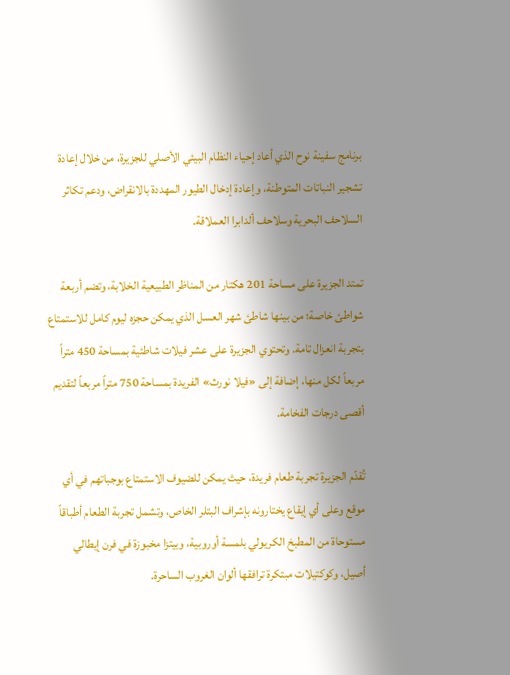برنامج سفينة نوح الذي أعاد إحياء النظام البيئي الأصلي للجزيرة، من خلال إعادة تشجير النباتات المتوطنة، وإعادة إدخال الطيور المهددة بالانقراض، ودعم تكاثر السلاحف البحرية وسلاحف ألدابرا العملاقة.

تمتد الجزيرة على مساحة 201 هكتار من المناظر الطبيعية الخلابة، وتضم أربعة شواطئ خاصة؛ من بينها شاطئ شهر العسل الذي يمكن حجزه ليوم كامل للاستمتاع بتجربة انعزال تامة. وتحتوي الجزيرة على عشر فيلات شاطئية بمساحة 450 متراً مربعاً لكل منها، إضافة إلى «فيلا نورث» الفريدة بمساحة 750 متراً مربعاً لتقديم أقصى درجات الفخامة.

تُقدّم الجزيرة تجربة طعام فريدة، حيث يمكن للضيوف الاستمتاع بوجباتهم في أي موقع وعلى أي إيقاع يختارونه بإشراف البتلر الخاص، وتشمل تجربة الطعام أطباقاً مستوحاة من المطبخ الكريولي بلمسة أوروبية، وبيتزا مخبوزة في فرن إيطالي أصيل، وكوكتيلات مبتكرة ترافقها ألوان الغروب الساحرة.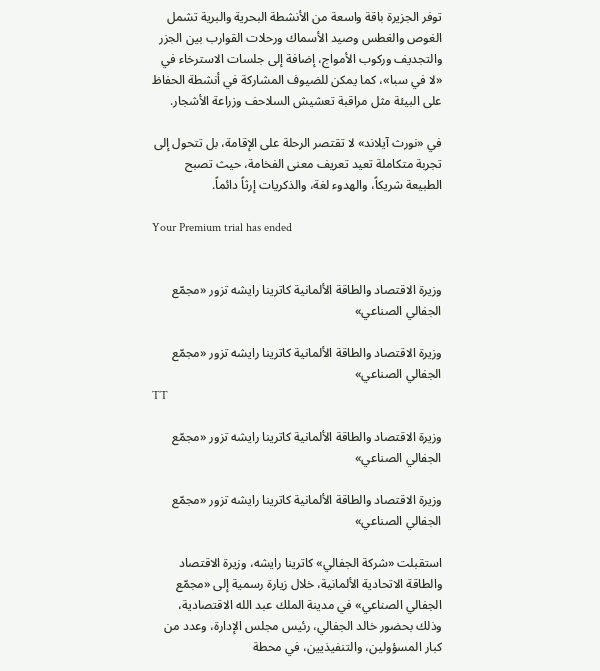توفر الجزيرة باقة واسعة من الأنشطة البحرية والبرية تشمل الغوص والغطس وصيد الأسماك ورحلات القوارب بين الجزر والتجديف وركوب الأمواج، إضافة إلى جلسات الاسترخاء في «لا في سبا»، كما يمكن للضيوف المشاركة في أنشطة الحفاظ على البيئة مثل مراقبة تعشيش السلاحف وزراعة الأشجار.

في «نورث آيلاند» لا تقتصر الرحلة على الإقامة، بل تتحول إلى تجربة متكاملة تعيد تعريف معنى الفخامة، حيث تصبح الطبيعة شريكاً، والهدوء لغة، والذكريات إرثاً دائماً.

Your Premium trial has ended


وزيرة الاقتصاد والطاقة الألمانية كاترينا رايشه تزور «مجمّع الجفالي الصناعي»

وزيرة الاقتصاد والطاقة الألمانية كاترينا رايشه تزور «مجمّع الجفالي الصناعي»
TT

وزيرة الاقتصاد والطاقة الألمانية كاترينا رايشه تزور «مجمّع الجفالي الصناعي»

وزيرة الاقتصاد والطاقة الألمانية كاترينا رايشه تزور «مجمّع الجفالي الصناعي»

استقبلت «شركة الجفالي» كاترينا رايشه، وزيرة الاقتصاد والطاقة الاتحادية الألمانية، خلال زيارة رسمية إلى «مجمّع الجفالي الصناعي» في مدينة الملك عبد الله الاقتصادية، وذلك بحضور خالد الجفالي، رئيس مجلس الإدارة، وعدد من كبار المسؤولين، والتنفيذيين، في محطة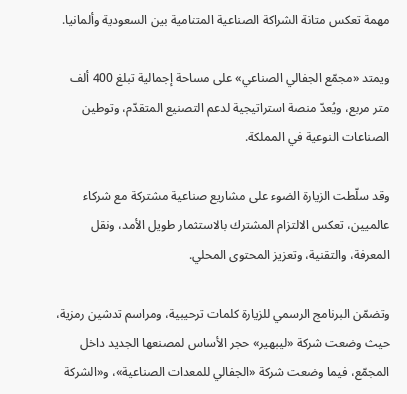مهمة تعكس متانة الشراكة الصناعية المتنامية بين السعودية وألمانيا.

ويمتد «مجمّع الجفالي الصناعي» على مساحة إجمالية تبلغ 400 ألف متر مربع، ويُعدّ منصة استراتيجية لدعم التصنيع المتقدّم، وتوطين الصناعات النوعية في المملكة.

وقد سلّطت الزيارة الضوء على مشاريع صناعية مشتركة مع شركاء عالميين، تعكس الالتزام المشترك بالاستثمار طويل الأمد، ونقل المعرفة، والتقنية، وتعزيز المحتوى المحلي.

وتضمّن البرنامج الرسمي للزيارة كلمات ترحيبية، ومراسم تدشين رمزية، حيث وضعت شركة «ليبهير» حجر الأساس لمصنعها الجديد داخل المجمّع، فيما وضعت شركة «الجفالي للمعدات الصناعية»، و«الشركة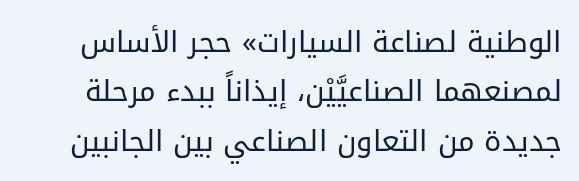الوطنية لصناعة السيارات» حجر الأساس لمصنعهما الصناعيَّيْن، إيذاناً ببدء مرحلة جديدة من التعاون الصناعي بين الجانبين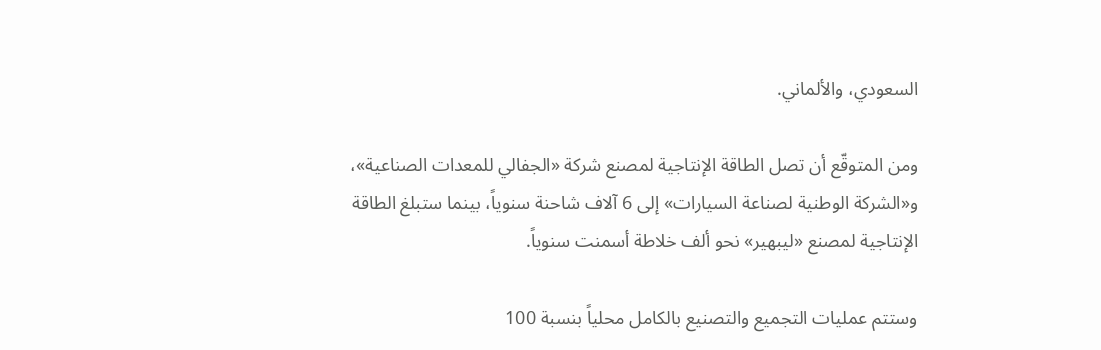السعودي، والألماني.

ومن المتوقّع أن تصل الطاقة الإنتاجية لمصنع شركة «الجفالي للمعدات الصناعية»، و«الشركة الوطنية لصناعة السيارات» إلى 6 آلاف شاحنة سنوياً، بينما ستبلغ الطاقة الإنتاجية لمصنع «ليبهير» نحو ألف خلاطة أسمنت سنوياً.

وستتم عمليات التجميع والتصنيع بالكامل محلياً بنسبة 100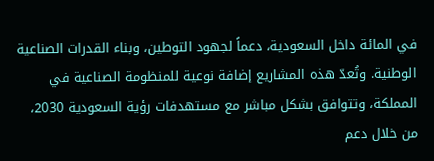في المائة داخل السعودية، دعماً لجهود التوطين، وبناء القدرات الصناعية الوطنية. وتُعدّ هذه المشاريع إضافة نوعية للمنظومة الصناعية في المملكة، وتتوافق بشكل مباشر مع مستهدفات رؤية السعودية 2030، من خلال دعم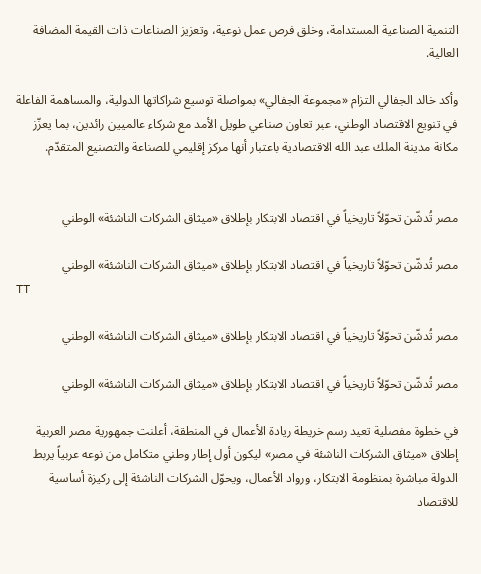التنمية الصناعية المستدامة، وخلق فرص عمل نوعية، وتعزيز الصناعات ذات القيمة المضافة العالية.

وأكد خالد الجفالي التزام «مجموعة الجفالي» بمواصلة توسيع شراكاتها الدولية، والمساهمة الفاعلة في تنويع الاقتصاد الوطني، عبر تعاون صناعي طويل الأمد مع شركاء عالميين رائدين، بما يعزّز مكانة مدينة الملك عبد الله الاقتصادية باعتبار أنها مركز إقليمي للصناعة والتصنيع المتقدّم.


مصر تُدشّن تحوّلاً تاريخياً في اقتصاد الابتكار بإطلاق «ميثاق الشركات الناشئة» الوطني

مصر تُدشّن تحوّلاً تاريخياً في اقتصاد الابتكار بإطلاق «ميثاق الشركات الناشئة» الوطني
TT

مصر تُدشّن تحوّلاً تاريخياً في اقتصاد الابتكار بإطلاق «ميثاق الشركات الناشئة» الوطني

مصر تُدشّن تحوّلاً تاريخياً في اقتصاد الابتكار بإطلاق «ميثاق الشركات الناشئة» الوطني

في خطوة مفصلية تعيد رسم خريطة ريادة الأعمال في المنطقة، أعلنت جمهورية مصر العربية إطلاق «ميثاق الشركات الناشئة في مصر» ليكون أول إطار وطني متكامل من نوعه عربياً يربط الدولة مباشرة بمنظومة الابتكار، ورواد الأعمال، ويحوّل الشركات الناشئة إلى ركيزة أساسية للاقتصاد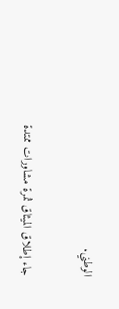الوطني.

جاء إطلاق الميثاق ثمرة مشاورات ممتدة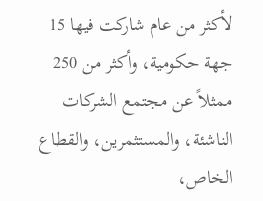لأكثر من عام شاركت فيها 15 جهة حكومية، وأكثر من 250 ممثلاً عن مجتمع الشركات الناشئة، والمستثمرين، والقطاع الخاص،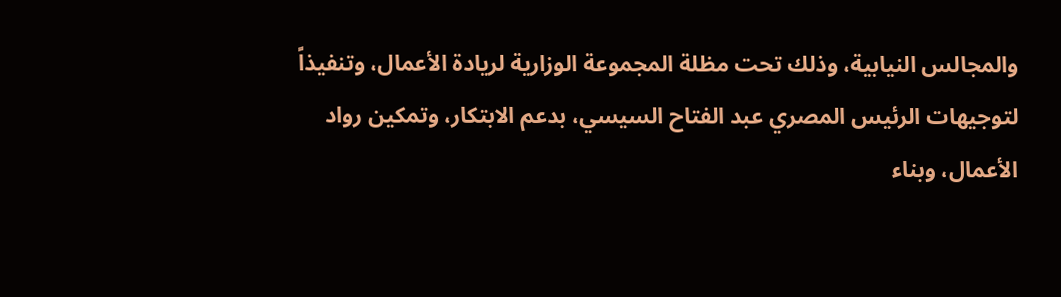والمجالس النيابية، وذلك تحت مظلة المجموعة الوزارية لريادة الأعمال، وتنفيذاً لتوجيهات الرئيس المصري عبد الفتاح السيسي، بدعم الابتكار، وتمكين رواد الأعمال، وبناء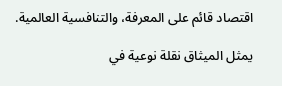اقتصاد قائم على المعرفة، والتنافسية العالمية.

يمثل الميثاق نقلة نوعية في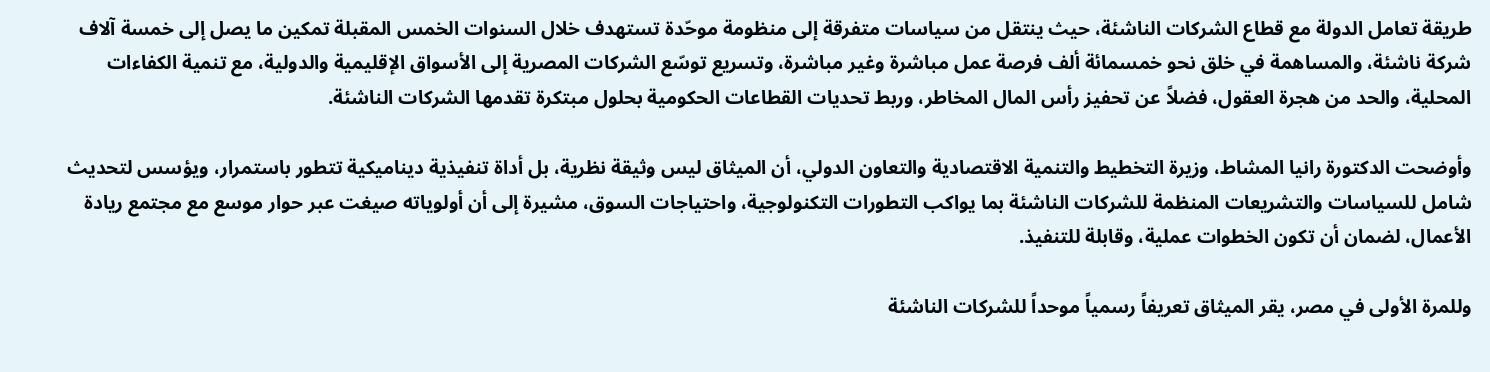طريقة تعامل الدولة مع قطاع الشركات الناشئة، حيث ينتقل من سياسات متفرقة إلى منظومة موحّدة تستهدف خلال السنوات الخمس المقبلة تمكين ما يصل إلى خمسة آلاف شركة ناشئة، والمساهمة في خلق نحو خمسمائة ألف فرصة عمل مباشرة وغير مباشرة، وتسريع توسّع الشركات المصرية إلى الأسواق الإقليمية والدولية، مع تنمية الكفاءات المحلية، والحد من هجرة العقول، فضلاً عن تحفيز رأس المال المخاطر، وربط تحديات القطاعات الحكومية بحلول مبتكرة تقدمها الشركات الناشئة.

وأوضحت الدكتورة رانيا المشاط، وزيرة التخطيط والتنمية الاقتصادية والتعاون الدولي، أن الميثاق ليس وثيقة نظرية، بل أداة تنفيذية ديناميكية تتطور باستمرار، ويؤسس لتحديث شامل للسياسات والتشريعات المنظمة للشركات الناشئة بما يواكب التطورات التكنولوجية، واحتياجات السوق، مشيرة إلى أن أولوياته صيغت عبر حوار موسع مع مجتمع ريادة الأعمال، لضمان أن تكون الخطوات عملية، وقابلة للتنفيذ.

وللمرة الأولى في مصر، يقر الميثاق تعريفاً رسمياً موحداً للشركات الناشئة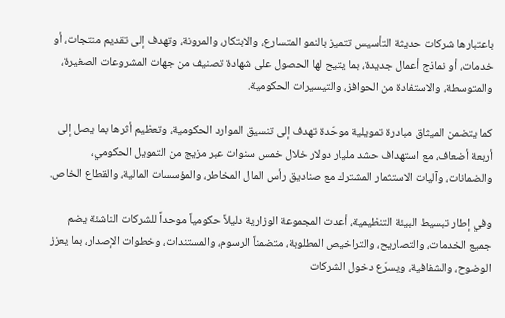باعتبارها شركات حديثة التأسيس تتميز بالنمو المتسارع، والابتكار، والمرونة، وتهدف إلى تقديم منتجات، أو خدمات، أو نماذج أعمال جديدة، بما يتيح لها الحصول على شهادة تصنيف من جهات المشروعات الصغيرة، والمتوسطة، والاستفادة من الحوافز، والتيسيرات الحكومية.

كما يتضمن الميثاق مبادرة تمويلية موحّدة تهدف إلى تنسيق الموارد الحكومية، وتعظيم أثرها بما يصل إلى أربعة أضعاف، مع استهداف حشد مليار دولار خلال خمس سنوات عبر مزيج من التمويل الحكومي، والضمانات، وآليات الاستثمار المشترك مع صناديق رأس المال المخاطر، والمؤسسات المالية، والقطاع الخاص.

وفي إطار تبسيط البيئة التنظيمية، أعدت المجموعة الوزارية دليلاً حكومياً موحداً للشركات الناشئة يضم جميع الخدمات، والتصاريح، والتراخيص المطلوبة، متضمناً الرسوم، والمستندات، وخطوات الإصدار، بما يعزز الوضوح، والشفافية، ويسرّع دخول الشركات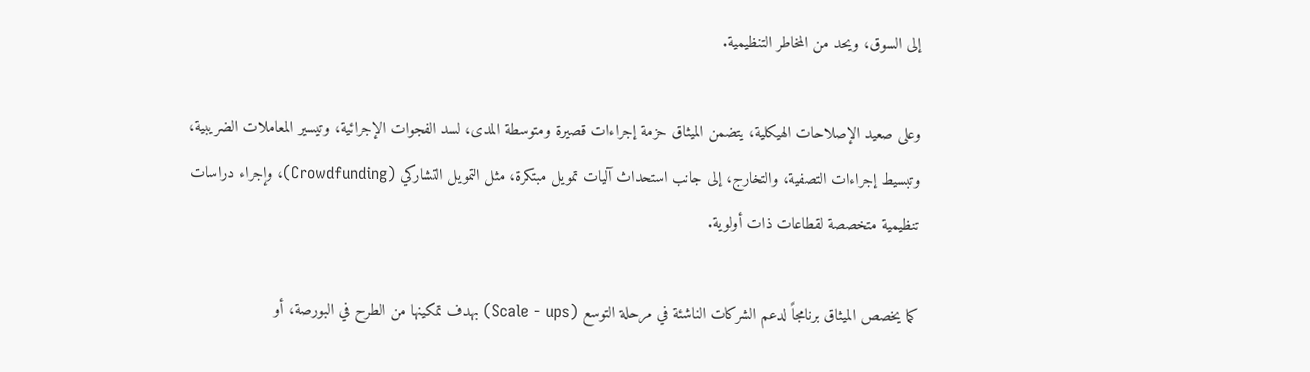إلى السوق، ويحد من المخاطر التنظيمية.

وعلى صعيد الإصلاحات الهيكلية، يتضمن الميثاق حزمة إجراءات قصيرة ومتوسطة المدى، لسد الفجوات الإجرائية، وتيسير المعاملات الضريبية، وتبسيط إجراءات التصفية، والتخارج، إلى جانب استحداث آليات تمويل مبتكرة، مثل التمويل التشاركي (Crowdfunding)، وإجراء دراسات تنظيمية متخصصة لقطاعات ذات أولوية.

كما يخصص الميثاق برنامجاً لدعم الشركات الناشئة في مرحلة التوسع (Scale - ups) بهدف تمكينها من الطرح في البورصة، أو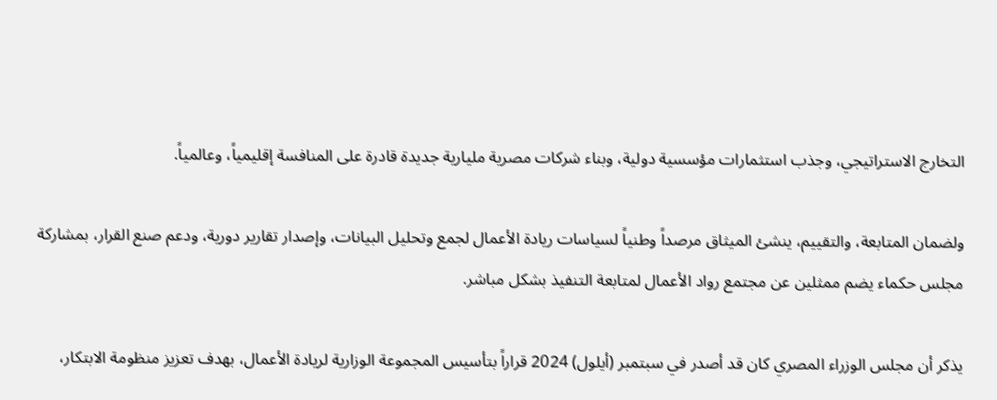التخارج الاستراتيجي، وجذب استثمارات مؤسسية دولية، وبناء شركات مصرية مليارية جديدة قادرة على المنافسة إقليمياً، وعالمياً.

ولضمان المتابعة، والتقييم، ينشئ الميثاق مرصداً وطنياً لسياسات ريادة الأعمال لجمع وتحليل البيانات، وإصدار تقارير دورية، ودعم صنع القرار، بمشاركة مجلس حكماء يضم ممثلين عن مجتمع رواد الأعمال لمتابعة التنفيذ بشكل مباشر.

يذكر أن مجلس الوزراء المصري كان قد أصدر في سبتمبر (أيلول) 2024 قراراً بتأسيس المجموعة الوزارية لريادة الأعمال، بهدف تعزيز منظومة الابتكار،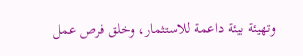وتهيئة بيئة داعمة للاستثمار، وخلق فرص عمل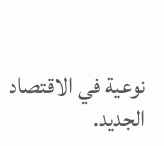نوعية في الاقتصاد الجديد.